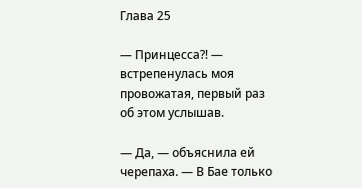Глава 25

— Принцесса?! — встрепенулась моя провожатая, первый раз об этом услышав.

— Да, — объяснила ей черепаха. — В Бае только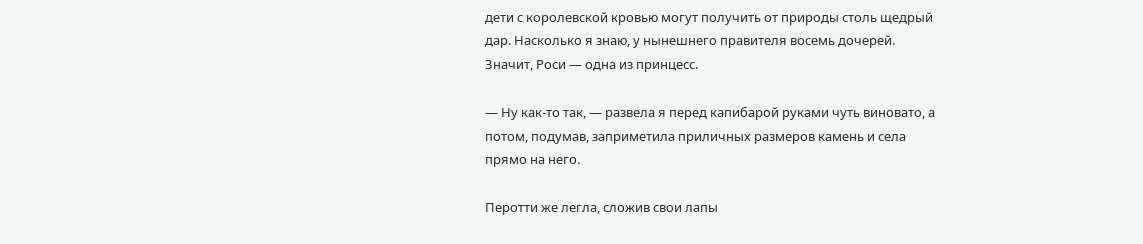дети с королевской кровью могут получить от природы столь щедрый дар. Насколько я знаю, у нынешнего правителя восемь дочерей. Значит, Роси — одна из принцесс.

— Ну как-то так, — развела я перед капибарой руками чуть виновато, а потом, подумав, заприметила приличных размеров камень и села прямо на него.

Перотти же легла, сложив свои лапы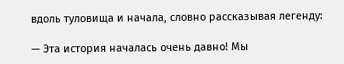вдоль туловища и начала, словно рассказывая легенду:

— Эта история началась очень давно! Мы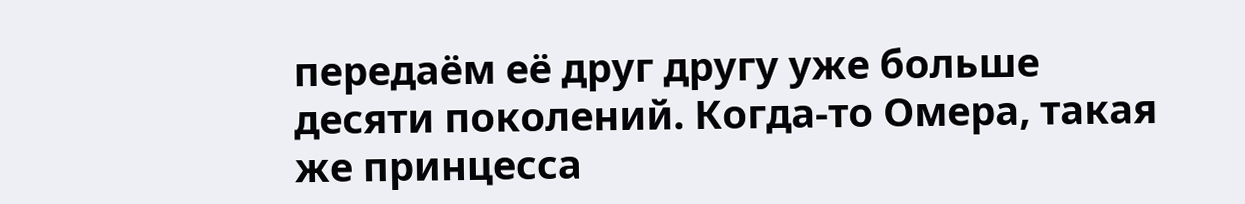передаём её друг другу уже больше десяти поколений. Когда-то Омера, такая же принцесса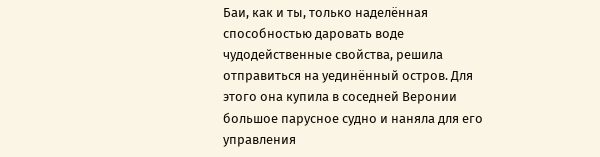Баи, как и ты, только наделённая способностью даровать воде чудодейственные свойства, решила отправиться на уединённый остров. Для этого она купила в соседней Веронии большое парусное судно и наняла для его управления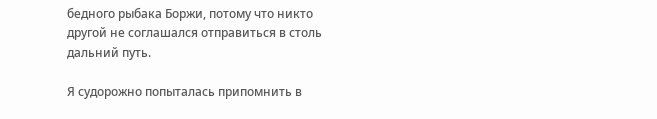бедного рыбака Боржи, потому что никто другой не соглашался отправиться в столь дальний путь.

Я судорожно попыталась припомнить в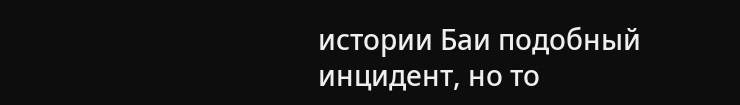истории Баи подобный инцидент, но то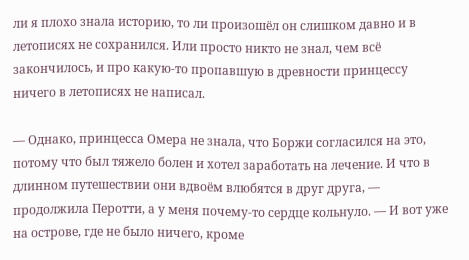ли я плохо знала историю, то ли произошёл он слишком давно и в летописях не сохранился. Или просто никто не знал, чем всё закончилось, и про какую-то пропавшую в древности принцессу ничего в летописях не написал.

— Однако, принцесса Омера не знала, что Боржи согласился на это, потому что был тяжело болен и хотел заработать на лечение. И что в длинном путешествии они вдвоём влюбятся в друг друга, — продолжила Перотти, а у меня почему-то сердце кольнуло. — И вот уже на острове, где не было ничего, кроме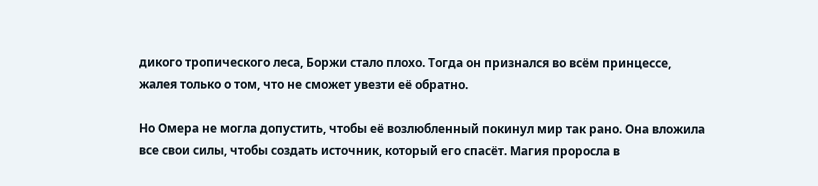дикого тропического леса, Боржи стало плохо. Тогда он признался во всём принцессе, жалея только о том, что не сможет увезти её обратно.

Но Омера не могла допустить, чтобы её возлюбленный покинул мир так рано. Она вложила все свои силы, чтобы создать источник, который его спасёт. Магия проросла в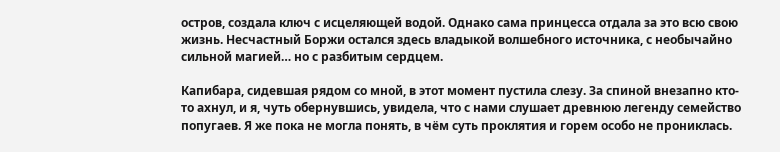остров, создала ключ с исцеляющей водой. Однако сама принцесса отдала за это всю свою жизнь. Несчастный Боржи остался здесь владыкой волшебного источника, с необычайно сильной магией… но с разбитым сердцем.

Капибара, сидевшая рядом со мной, в этот момент пустила слезу. За спиной внезапно кто-то ахнул, и я, чуть обернувшись, увидела, что с нами слушает древнюю легенду семейство попугаев. Я же пока не могла понять, в чём суть проклятия и горем особо не прониклась.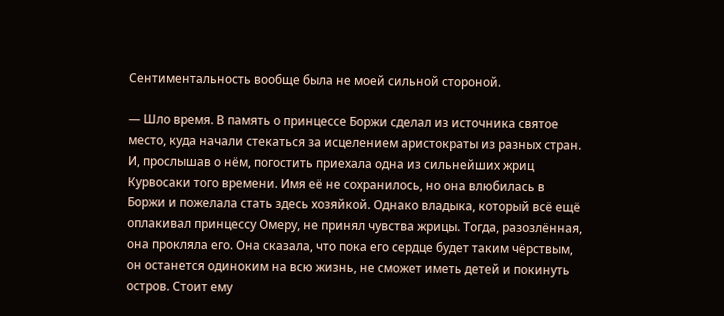Сентиментальность вообще была не моей сильной стороной.

— Шло время. В память о принцессе Боржи сделал из источника святое место, куда начали стекаться за исцелением аристократы из разных стран. И, прослышав о нём, погостить приехала одна из сильнейших жриц Курвосаки того времени. Имя её не сохранилось, но она влюбилась в Боржи и пожелала стать здесь хозяйкой. Однако владыка, который всё ещё оплакивал принцессу Омеру, не принял чувства жрицы. Тогда, разозлённая, она прокляла его. Она сказала, что пока его сердце будет таким чёрствым, он останется одиноким на всю жизнь, не сможет иметь детей и покинуть остров. Стоит ему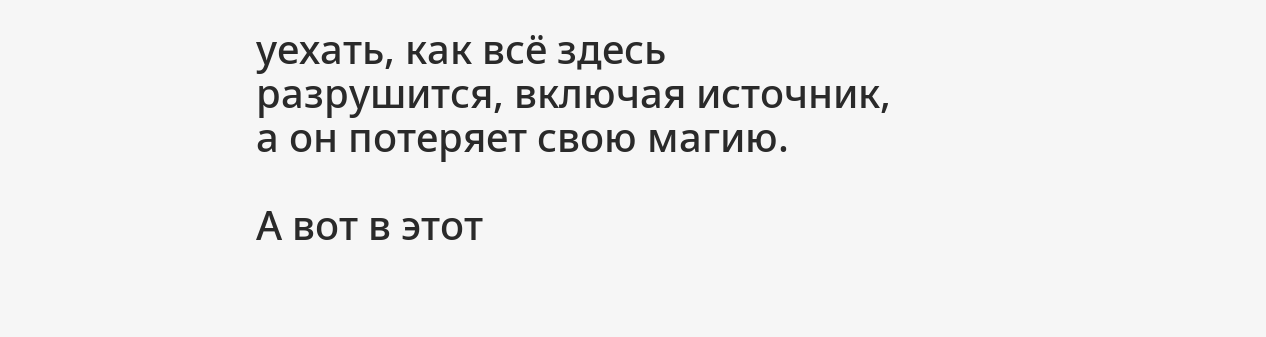уехать, как всё здесь разрушится, включая источник, а он потеряет свою магию.

А вот в этот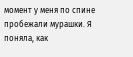момент у меня по спине пробежали мурашки. Я поняла, как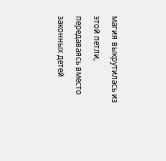магия выкрутилась из этой петли, передаваясь вместо законных детей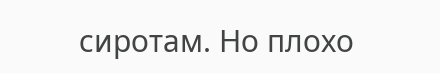сиротам. Но плохо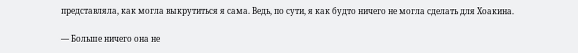представляла, как могла выкрутиться я сама. Ведь, по сути, я как будто ничего не могла сделать для Хоакина.

— Больше ничего она не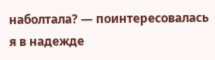наболтала? — поинтересовалась я в надежде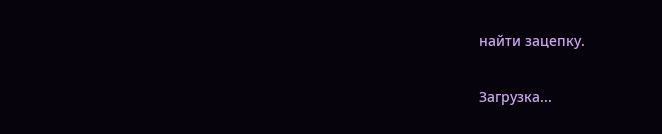найти зацепку.

Загрузка...